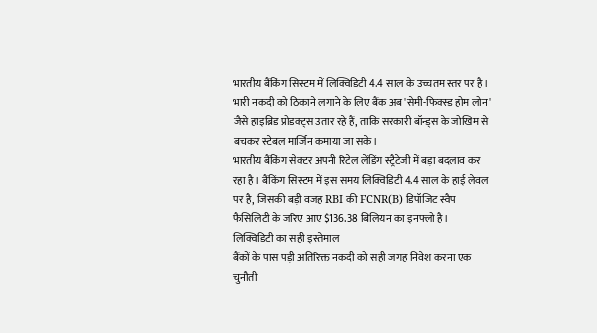भारतीय बैंकिंग सिस्टम में लिक्विडिटी 4.4 साल के उच्चतम स्तर पर है। भारी नकदी को ठिकाने लगाने के लिए बैंक अब 'सेमी-फिक्स्ड होम लोन' जैसे हाइब्रिड प्रोडक्ट्स उतार रहे हैं, ताकि सरकारी बॉन्ड्स के जोखिम से बचकर स्टेबल मार्जिन कमाया जा सके।
भारतीय बैंकिंग सेक्टर अपनी रिटेल लेंडिंग स्ट्रैटेजी में बड़ा बदलाव कर रहा है। बैंकिंग सिस्टम में इस समय लिक्विडिटी 4.4 साल के हाई लेवल पर है, जिसकी बड़ी वजह RBI की FCNR(B) डिपॉजिट स्वैप फैसिलिटी के जरिए आए $136.38 बिलियन का इनफ्लो है।
लिक्विडिटी का सही इस्तेमाल
बैंकों के पास पड़ी अतिरिक्त नकदी को सही जगह निवेश करना एक चुनौती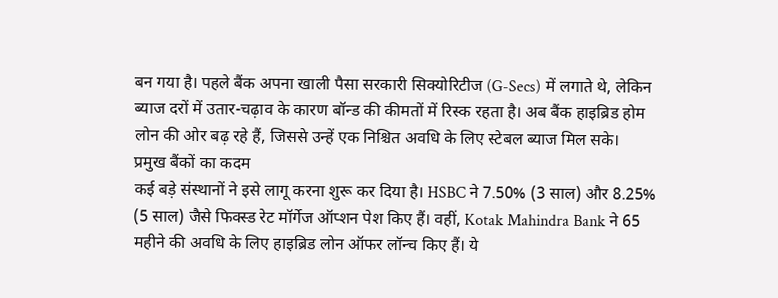बन गया है। पहले बैंक अपना खाली पैसा सरकारी सिक्योरिटीज (G-Secs) में लगाते थे, लेकिन ब्याज दरों में उतार-चढ़ाव के कारण बॉन्ड की कीमतों में रिस्क रहता है। अब बैंक हाइब्रिड होम लोन की ओर बढ़ रहे हैं, जिससे उन्हें एक निश्चित अवधि के लिए स्टेबल ब्याज मिल सके।
प्रमुख बैंकों का कदम
कई बड़े संस्थानों ने इसे लागू करना शुरू कर दिया है। HSBC ने 7.50% (3 साल) और 8.25% (5 साल) जैसे फिक्स्ड रेट मॉर्गेज ऑप्शन पेश किए हैं। वहीं, Kotak Mahindra Bank ने 65 महीने की अवधि के लिए हाइब्रिड लोन ऑफर लॉन्च किए हैं। ये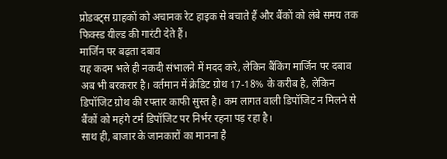प्रोडक्ट्स ग्राहकों को अचानक रेट हाइक से बचाते हैं और बैंकों को लंबे समय तक फिक्स्ड यील्ड की गारंटी देते हैं।
मार्जिन पर बढ़ता दबाव
यह कदम भले ही नकदी संभालने में मदद करे, लेकिन बैंकिंग मार्जिन पर दबाव अब भी बरकरार है। वर्तमान में क्रेडिट ग्रोथ 17-18% के करीब है, लेकिन डिपॉजिट ग्रोथ की रफ्तार काफी सुस्त है। कम लागत वाली डिपॉजिट न मिलने से बैंकों को महंगे टर्म डिपॉजिट पर निर्भर रहना पड़ रहा है।
साथ ही, बाजार के जानकारों का मानना है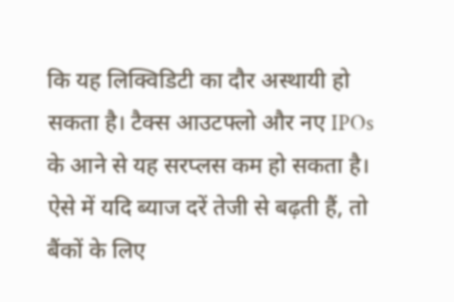कि यह लिक्विडिटी का दौर अस्थायी हो सकता है। टैक्स आउटफ्लो और नए IPOs के आने से यह सरप्लस कम हो सकता है। ऐसे में यदि ब्याज दरें तेजी से बढ़ती हैं, तो बैंकों के लिए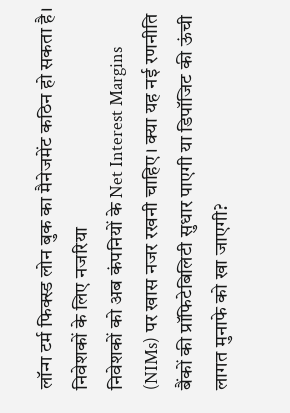लॉन्ग टर्म फिक्स्ड लोन बुक का मैनेजमेंट कठिन हो सकता है।
निवेशकों के लिए नजरिया
निवेशकों को अब कंपनियों के Net Interest Margins (NIMs) पर खास नजर रखनी चाहिए। क्या यह नई रणनीति बैंकों की प्रॉफिटेबिलिटी सुधार पाएगी या डिपॉजिट की ऊंची लागत मुनाफे को खा जाएगी?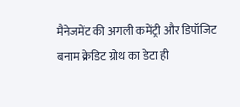मैनेजमेंट की अगली कमेंट्री और डिपॉजिट बनाम क्रेडिट ग्रोथ का डेटा ही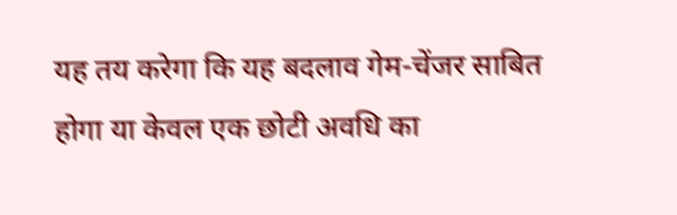यह तय करेगा कि यह बदलाव गेम-चेंजर साबित होगा या केवल एक छोटी अवधि का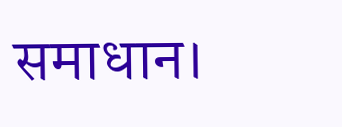समाधान।